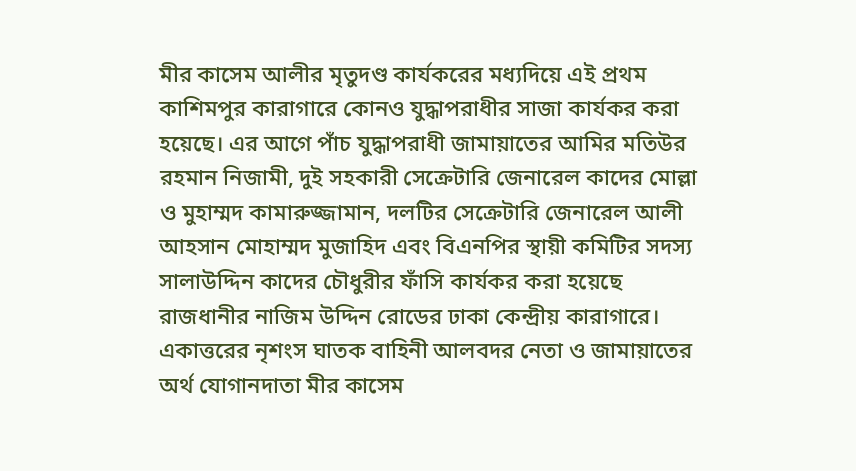মীর কাসেম আলীর মৃতুদণ্ড কার্যকরের মধ্যদিয়ে এই প্রথম কাশিমপুর কারাগারে কোনও যুদ্ধাপরাধীর সাজা কার্যকর করা হয়েছে। এর আগে পাঁচ যুদ্ধাপরাধী জামায়াতের আমির মতিউর রহমান নিজামী, দুই সহকারী সেক্রেটারি জেনারেল কাদের মোল্লা ও মুহাম্মদ কামারুজ্জামান, দলটির সেক্রেটারি জেনারেল আলী আহসান মোহাম্মদ মুজাহিদ এবং বিএনপির স্থায়ী কমিটির সদস্য সালাউদ্দিন কাদের চৌধুরীর ফাঁসি কার্যকর করা হয়েছে রাজধানীর নাজিম উদ্দিন রোডের ঢাকা কেন্দ্রীয় কারাগারে।
একাত্তরের নৃশংস ঘাতক বাহিনী আলবদর নেতা ও জামায়াতের অর্থ যোগানদাতা মীর কাসেম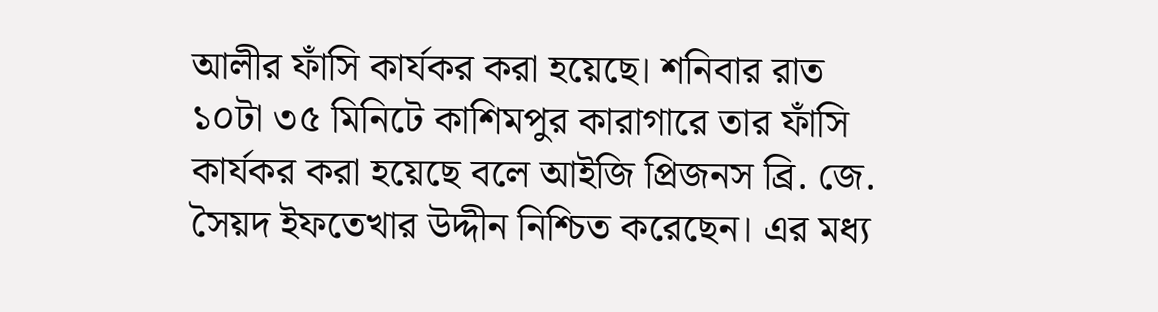আলীর ফাঁসি কার্যকর করা হয়েছে। শনিবার রাত ১০টা ৩৫ মিনিটে কাশিমপুর কারাগারে তার ফাঁসি কার্যকর করা হয়েছে বলে আইজি প্রিজনস ব্রি. জে. সৈয়দ ইফতেখার উদ্দীন নিশ্চিত করেছেন। এর মধ্য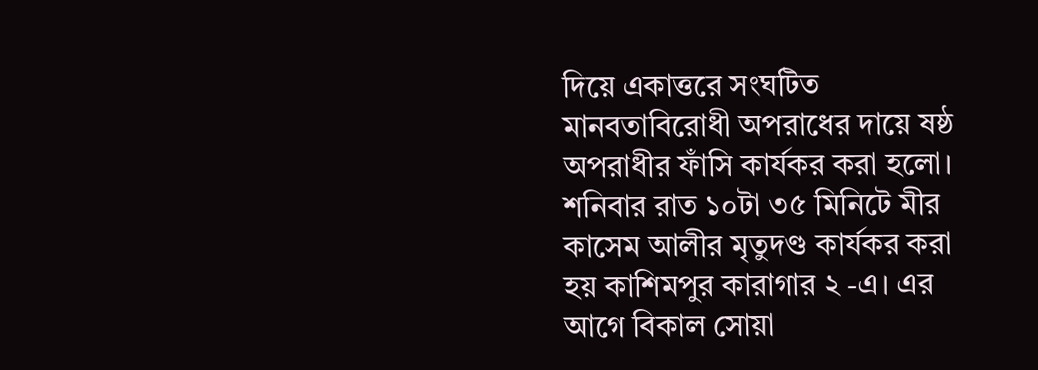দিয়ে একাত্তরে সংঘটিত মানবতাবিরোধী অপরাধের দায়ে ষষ্ঠ অপরাধীর ফাঁসি কার্যকর করা হলো।
শনিবার রাত ১০টা ৩৫ মিনিটে মীর কাসেম আলীর মৃতুদণ্ড কার্যকর করা হয় কাশিমপুর কারাগার ২ -এ। এর আগে বিকাল সোয়া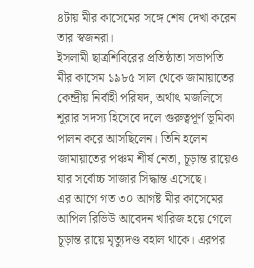৪টায় মীর কাসেমের সঙ্গে শেষ দেখা করেন তার স্বজনরা।
ইসলামী ছাত্রশিবিরের প্রতিষ্ঠাতা সভাপতি মীর কাসেম ১৯৮৫ সাল থেকে জামায়াতের কেন্দ্রীয় নির্বাহী পরিষদ, অর্থাৎ মজলিসে শূরার সদস্য হিসেবে দলে গুরুত্বপূর্ণ ভূমিকা পালন করে আসছিলেন। তিনি হলেন জামায়াতের পঞ্চম শীর্ষ নেতা, চূড়ান্ত রায়েও যার সর্বোচ্চ সাজার সিদ্ধান্ত এসেছে।
এর আগে গত ৩০ আগষ্ট মীর কাসেমের আপিল রিভিউ আবেদন খারিজ হয়ে গেলে চূড়ান্ত রায়ে মৃত্যুদণ্ড বহাল থাকে। এরপর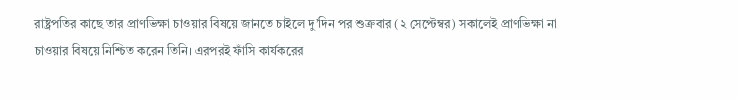রাষ্ট্রপতির কাছে তার প্রাণভিক্ষা চাওয়ার বিষয়ে জানতে চাইলে দু’দিন পর শুক্রবার (২ সেপ্টেম্বর) সকালেই প্রাণভিক্ষা না চাওয়ার বিষয়ে নিশ্চিত করেন তিনি। এরপরই ফাঁসি কার্যকরের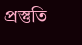প্রস্তুতি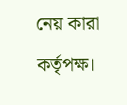নেয় কারা কর্তৃপক্ষ।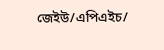জেইউ/এপিএইচ/